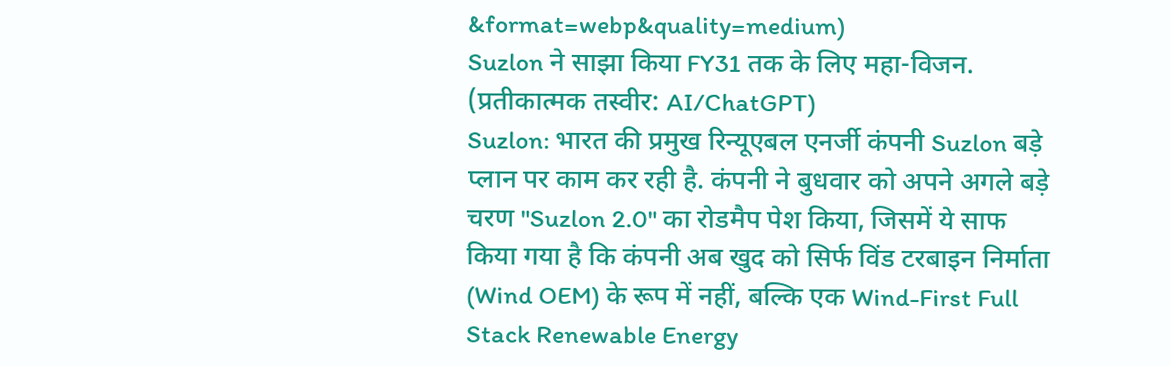&format=webp&quality=medium)
Suzlon ने साझा किया FY31 तक के लिए महा-विजन. (प्रतीकात्मक तस्वीर: AI/ChatGPT)
Suzlon: भारत की प्रमुख रिन्यूएबल एनर्जी कंपनी Suzlon बड़े प्लान पर काम कर रही है. कंपनी ने बुधवार को अपने अगले बड़े चरण "Suzlon 2.0" का रोडमैप पेश किया, जिसमें ये साफ किया गया है कि कंपनी अब खुद को सिर्फ विंड टरबाइन निर्माता (Wind OEM) के रूप में नहीं, बल्कि एक Wind-First Full Stack Renewable Energy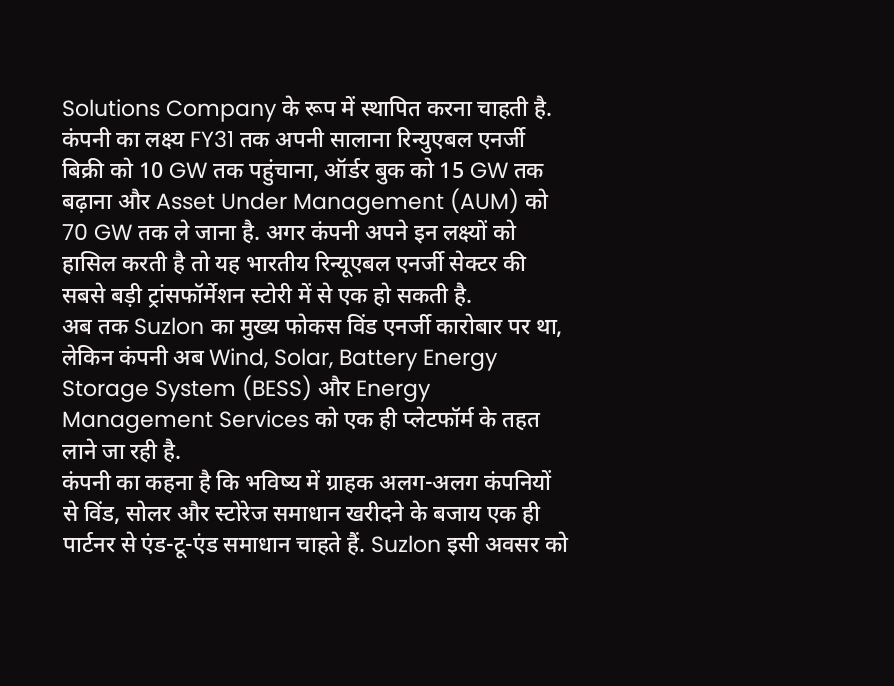Solutions Company के रूप में स्थापित करना चाहती है.
कंपनी का लक्ष्य FY31 तक अपनी सालाना रिन्युएबल एनर्जी बिक्री को 10 GW तक पहुंचाना, ऑर्डर बुक को 15 GW तक बढ़ाना और Asset Under Management (AUM) को 70 GW तक ले जाना है. अगर कंपनी अपने इन लक्ष्यों को हासिल करती है तो यह भारतीय रिन्यूएबल एनर्जी सेक्टर की सबसे बड़ी ट्रांसफॉर्मेशन स्टोरी में से एक हो सकती है.
अब तक Suzlon का मुख्य फोकस विंड एनर्जी कारोबार पर था, लेकिन कंपनी अब Wind, Solar, Battery Energy Storage System (BESS) और Energy Management Services को एक ही प्लेटफॉर्म के तहत लाने जा रही है.
कंपनी का कहना है कि भविष्य में ग्राहक अलग-अलग कंपनियों से विंड, सोलर और स्टोरेज समाधान खरीदने के बजाय एक ही पार्टनर से एंड-टू-एंड समाधान चाहते हैं. Suzlon इसी अवसर को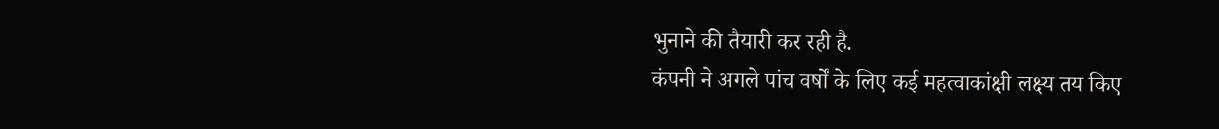भुनाने की तैयारी कर रही है.
कंपनी ने अगले पांच वर्षों के लिए कई महत्वाकांक्षी लक्ष्य तय किए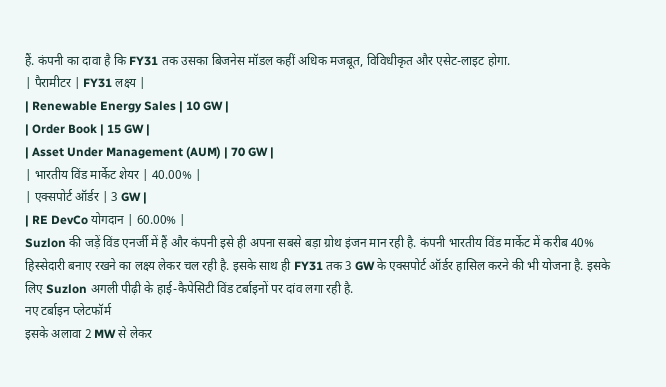हैं. कंपनी का दावा है कि FY31 तक उसका बिजनेस मॉडल कहीं अधिक मजबूत, विविधीकृत और एसेट-लाइट होगा.
| पैरामीटर | FY31 लक्ष्य |
| Renewable Energy Sales | 10 GW |
| Order Book | 15 GW |
| Asset Under Management (AUM) | 70 GW |
| भारतीय विंड मार्केट शेयर | 40.00% |
| एक्सपोर्ट ऑर्डर | 3 GW |
| RE DevCo योगदान | 60.00% |
Suzlon की जड़ें विंड एनर्जी में हैं और कंपनी इसे ही अपना सबसे बड़ा ग्रोथ इंजन मान रही है. कंपनी भारतीय विंड मार्केट में करीब 40% हिस्सेदारी बनाए रखने का लक्ष्य लेकर चल रही है. इसके साथ ही FY31 तक 3 GW के एक्सपोर्ट ऑर्डर हासिल करने की भी योजना है. इसके लिए Suzlon अगली पीढ़ी के हाई-कैपेसिटी विंड टर्बाइनों पर दांव लगा रही है.
नए टर्बाइन प्लेटफॉर्म
इसके अलावा 2 MW से लेकर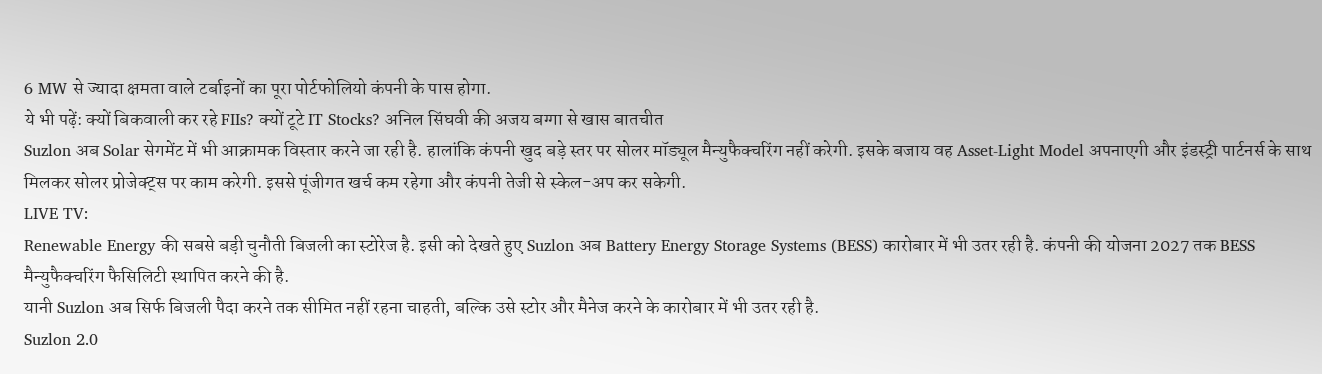6 MW से ज्यादा क्षमता वाले टर्बाइनों का पूरा पोर्टफोलियो कंपनी के पास होगा.
ये भी पढ़ें: क्यों बिकवाली कर रहे FIIs? क्यों टूटे IT Stocks? अनिल सिंघवी की अजय बग्गा से खास बातचीत
Suzlon अब Solar सेगमेंट में भी आक्रामक विस्तार करने जा रही है. हालांकि कंपनी खुद बड़े स्तर पर सोलर मॉड्यूल मैन्युफैक्चरिंग नहीं करेगी. इसके बजाय वह Asset-Light Model अपनाएगी और इंडस्ट्री पार्टनर्स के साथ मिलकर सोलर प्रोजेक्ट्स पर काम करेगी. इससे पूंजीगत खर्च कम रहेगा और कंपनी तेजी से स्केल-अप कर सकेगी.
LIVE TV:
Renewable Energy की सबसे बड़ी चुनौती बिजली का स्टोरेज है. इसी को देखते हुए Suzlon अब Battery Energy Storage Systems (BESS) कारोबार में भी उतर रही है. कंपनी की योजना 2027 तक BESS मैन्युफैक्चरिंग फैसिलिटी स्थापित करने की है.
यानी Suzlon अब सिर्फ बिजली पैदा करने तक सीमित नहीं रहना चाहती, बल्कि उसे स्टोर और मैनेज करने के कारोबार में भी उतर रही है.
Suzlon 2.0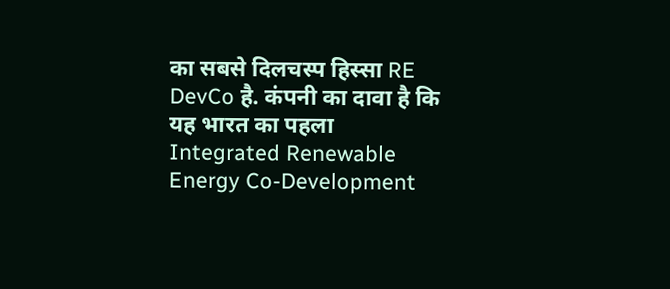का सबसे दिलचस्प हिस्सा RE DevCo है. कंपनी का दावा है कि यह भारत का पहला Integrated Renewable Energy Co-Development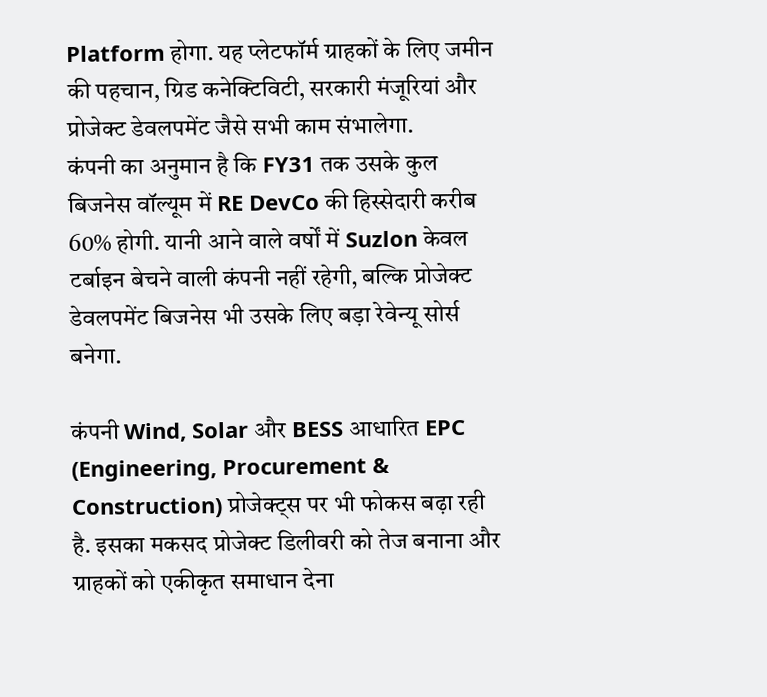Platform होगा. यह प्लेटफॉर्म ग्राहकों के लिए जमीन की पहचान, ग्रिड कनेक्टिविटी, सरकारी मंजूरियां और प्रोजेक्ट डेवलपमेंट जैसे सभी काम संभालेगा.
कंपनी का अनुमान है कि FY31 तक उसके कुल बिजनेस वॉल्यूम में RE DevCo की हिस्सेदारी करीब 60% होगी. यानी आने वाले वर्षों में Suzlon केवल टर्बाइन बेचने वाली कंपनी नहीं रहेगी, बल्कि प्रोजेक्ट डेवलपमेंट बिजनेस भी उसके लिए बड़ा रेवेन्यू सोर्स बनेगा.

कंपनी Wind, Solar और BESS आधारित EPC (Engineering, Procurement & Construction) प्रोजेक्ट्स पर भी फोकस बढ़ा रही है. इसका मकसद प्रोजेक्ट डिलीवरी को तेज बनाना और ग्राहकों को एकीकृत समाधान देना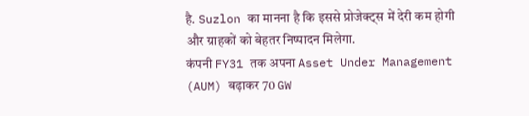है. Suzlon का मानना है कि इससे प्रोजेक्ट्स में देरी कम होगी और ग्राहकों को बेहतर निष्पादन मिलेगा.
कंपनी FY31 तक अपना Asset Under Management (AUM) बढ़ाकर 70 GW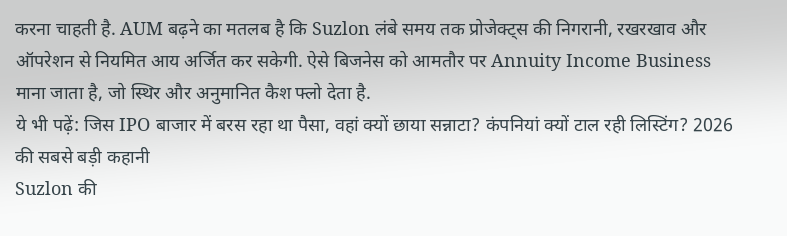करना चाहती है. AUM बढ़ने का मतलब है कि Suzlon लंबे समय तक प्रोजेक्ट्स की निगरानी, रखरखाव और ऑपरेशन से नियमित आय अर्जित कर सकेगी. ऐसे बिजनेस को आमतौर पर Annuity Income Business माना जाता है, जो स्थिर और अनुमानित कैश फ्लो देता है.
ये भी पढ़ें: जिस IPO बाजार में बरस रहा था पैसा, वहां क्यों छाया सन्नाटा? कंपनियां क्यों टाल रही लिस्टिंग? 2026 की सबसे बड़ी कहानी
Suzlon की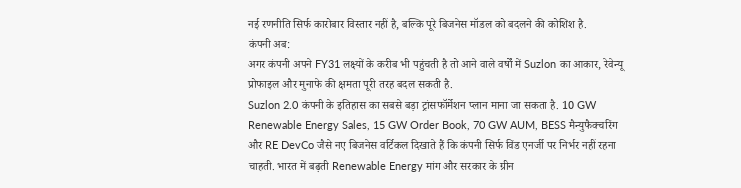नई रणनीति सिर्फ कारोबार विस्तार नहीं है, बल्कि पूरे बिजनेस मॉडल को बदलने की कोशिश है.
कंपनी अब:
अगर कंपनी अपने FY31 लक्ष्यों के करीब भी पहुंचती है तो आने वाले वर्षों में Suzlon का आकार, रेवेन्यू प्रोफाइल और मुनाफे की क्षमता पूरी तरह बदल सकती है.
Suzlon 2.0 कंपनी के इतिहास का सबसे बड़ा ट्रांसफॉर्मेशन प्लान माना जा सकता है. 10 GW Renewable Energy Sales, 15 GW Order Book, 70 GW AUM, BESS मैन्युफैक्चरिंग और RE DevCo जैसे नए बिजनेस वर्टिकल दिखाते हैं कि कंपनी सिर्फ विंड एनर्जी पर निर्भर नहीं रहना चाहती. भारत में बढ़ती Renewable Energy मांग और सरकार के ग्रीन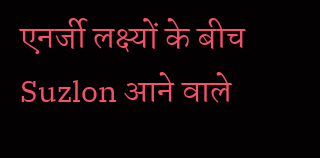एनर्जी लक्ष्यों के बीच Suzlon आने वाले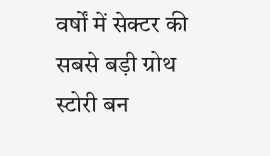वर्षों में सेक्टर की सबसे बड़ी ग्रोथ स्टोरी बन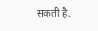सकती है.